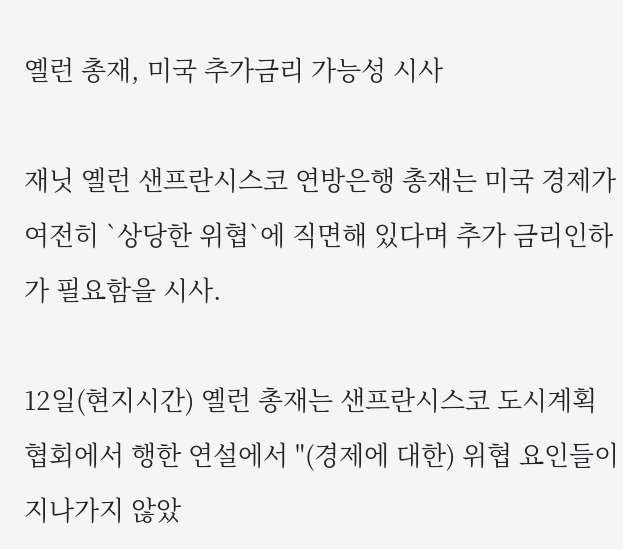옐런 총재, 미국 추가금리 가능성 시사

재닛 옐런 샌프란시스코 연방은행 총재는 미국 경제가 여전히 `상당한 위협`에 직면해 있다며 추가 금리인하가 필요함을 시사.

12일(현지시간) 옐런 총재는 샌프란시스코 도시계획협회에서 행한 연설에서 "(경제에 대한) 위협 요인들이 지나가지 않았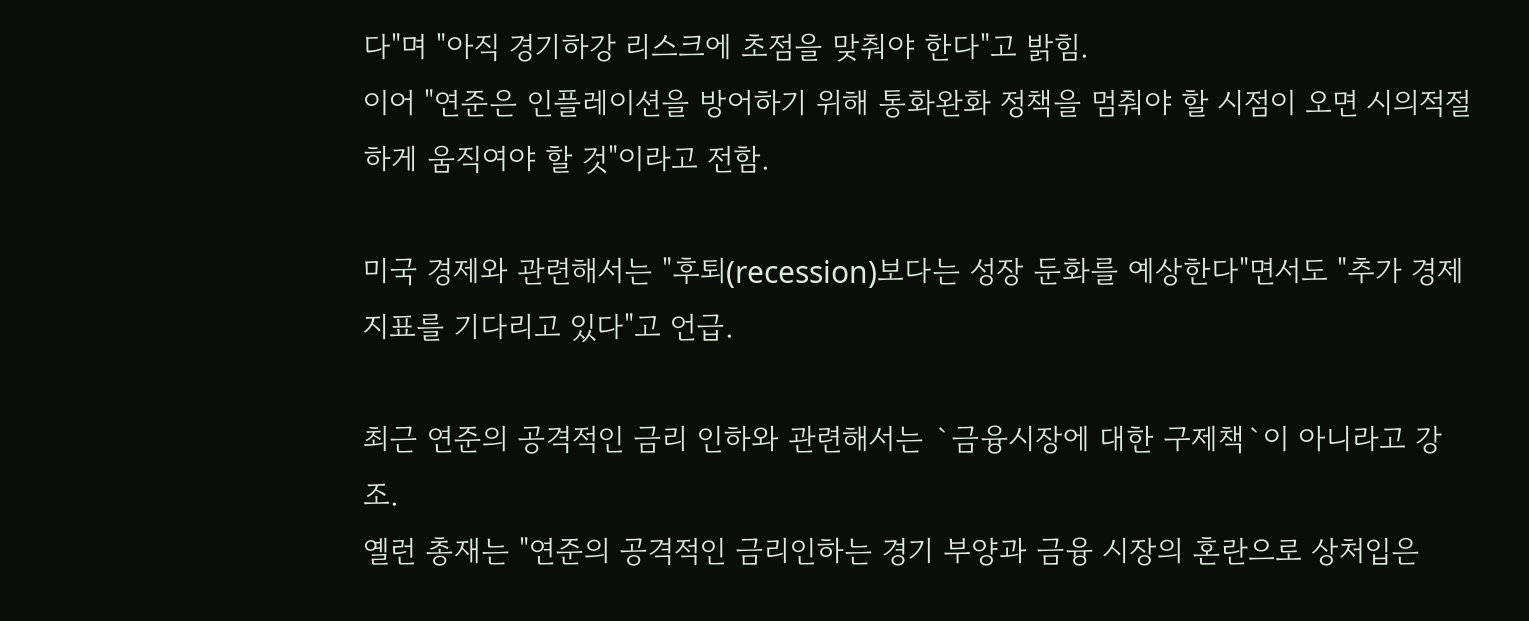다"며 "아직 경기하강 리스크에 초점을 맞춰야 한다"고 밝힘.
이어 "연준은 인플레이션을 방어하기 위해 통화완화 정책을 멈춰야 할 시점이 오면 시의적절하게 움직여야 할 것"이라고 전함.

미국 경제와 관련해서는 "후퇴(recession)보다는 성장 둔화를 예상한다"면서도 "추가 경제지표를 기다리고 있다"고 언급.

최근 연준의 공격적인 금리 인하와 관련해서는 `금융시장에 대한 구제책`이 아니라고 강조.
옐런 총재는 "연준의 공격적인 금리인하는 경기 부양과 금융 시장의 혼란으로 상처입은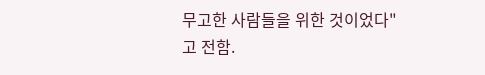무고한 사람들을 위한 것이었다"고 전함.